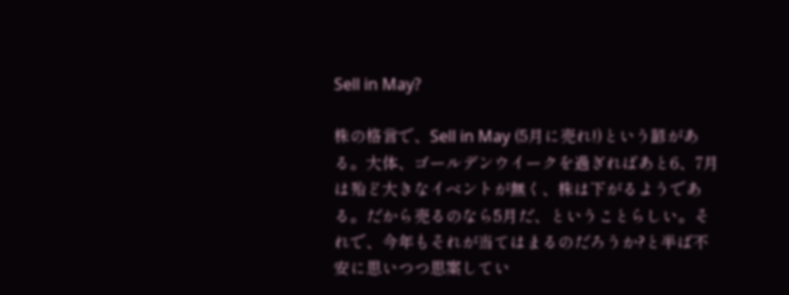Sell in May?

株の格言で、Sell in May (5月に売れ!)という諺がある。大体、ゴールデンウイークを過ぎればあと6、7月は殆ど大きなイベントが無く、株は下がるようである。だから売るのなら5月だ、ということらしい。それで、今年もそれが当てはまるのだろうか?と半ば不安に思いつつ思案してい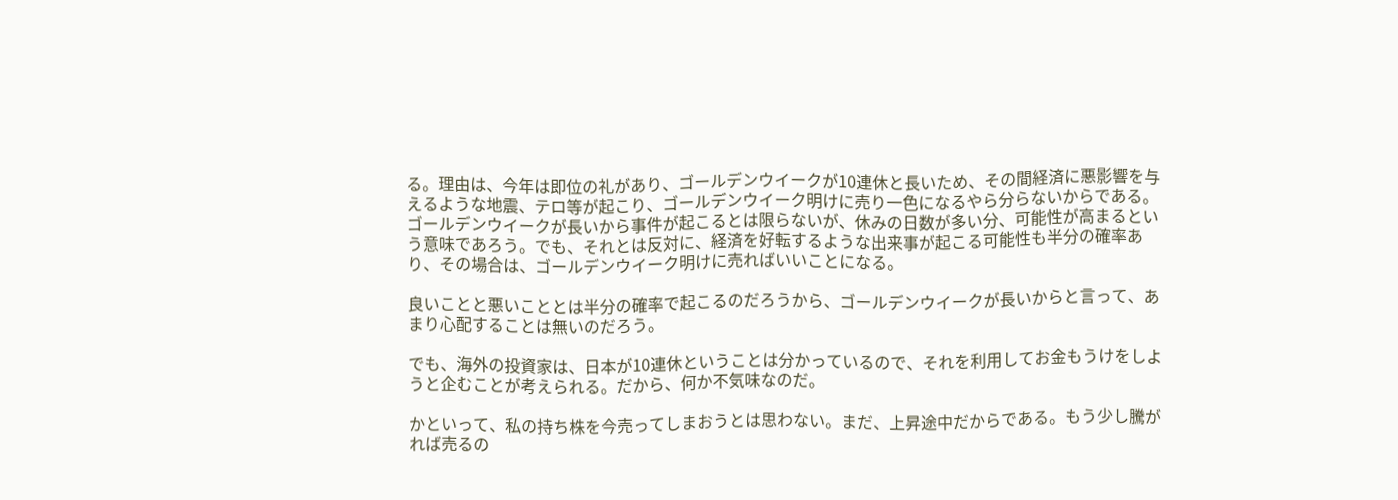る。理由は、今年は即位の礼があり、ゴールデンウイークが10連休と長いため、その間経済に悪影響を与えるような地震、テロ等が起こり、ゴールデンウイーク明けに売り一色になるやら分らないからである。ゴールデンウイークが長いから事件が起こるとは限らないが、休みの日数が多い分、可能性が高まるという意味であろう。でも、それとは反対に、経済を好転するような出来事が起こる可能性も半分の確率あり、その場合は、ゴールデンウイーク明けに売ればいいことになる。

良いことと悪いこととは半分の確率で起こるのだろうから、ゴールデンウイークが長いからと言って、あまり心配することは無いのだろう。

でも、海外の投資家は、日本が10連休ということは分かっているので、それを利用してお金もうけをしようと企むことが考えられる。だから、何か不気味なのだ。

かといって、私の持ち株を今売ってしまおうとは思わない。まだ、上昇途中だからである。もう少し騰がれば売るの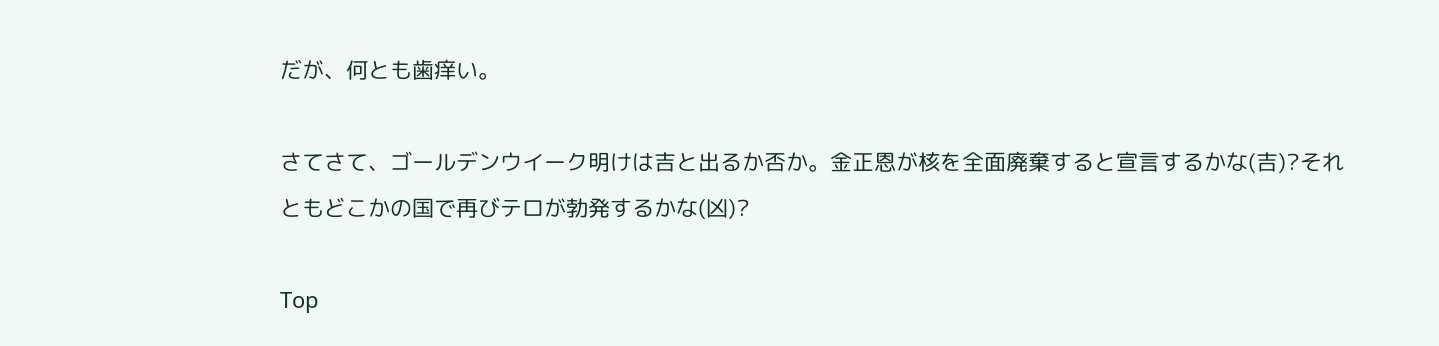だが、何とも歯痒い。

さてさて、ゴールデンウイーク明けは吉と出るか否か。金正恩が核を全面廃棄すると宣言するかな(吉)?それともどこかの国で再びテロが勃発するかな(凶)?

Top